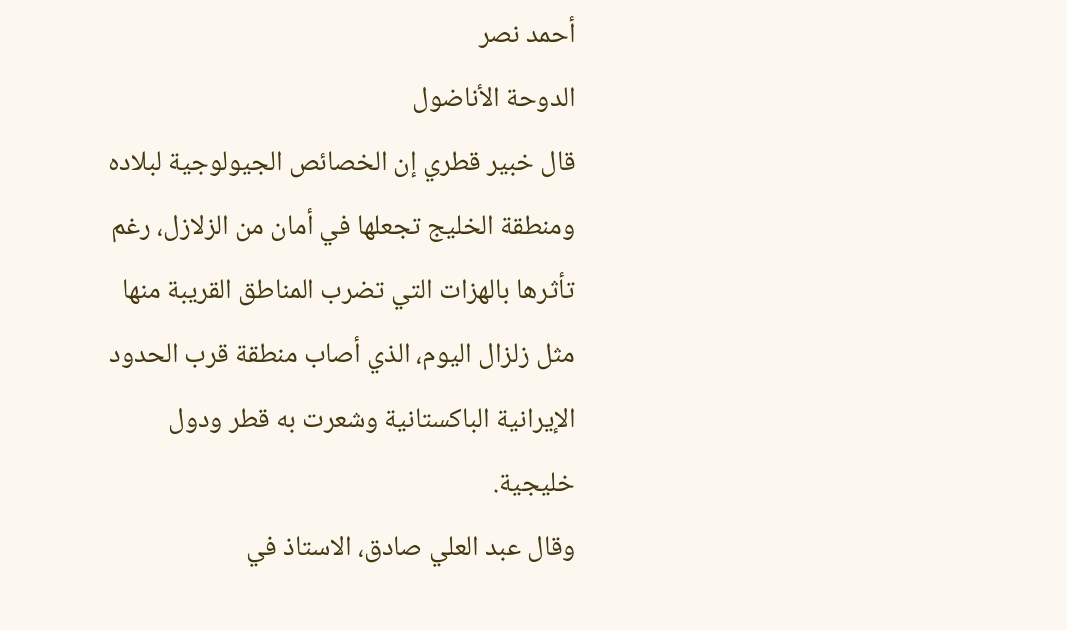أحمد نصر
الدوحة الأناضول
قال خبير قطري إن الخصائص الجيولوجية لبلاده ومنطقة الخليج تجعلها في أمان من الزلازل، رغم تأثرها بالهزات التي تضرب المناطق القريبة منها مثل زلزال اليوم، الذي أصاب منطقة قرب الحدود الإيرانية الباكستانية وشعرت به قطر ودول خليجية.
وقال عبد العلي صادق، الاستاذ في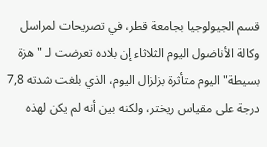قسم الجيولوجيا بجامعة قطر، في تصريحات لمراسل وكالة الأناضول اليوم الثلاثاء إن بلاده تعرضت لـ "هزة بسيطة" اليوم متأثرة بزلزال اليوم، الذي بلغت شدته 7,8 درجة على مقياس ريختر، ولكنه بين أنه لم يكن لهذه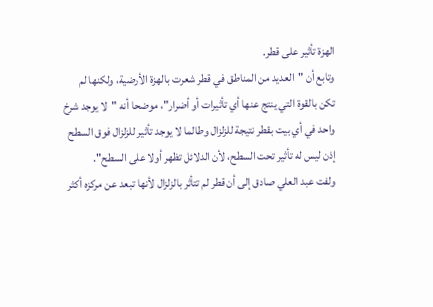الهزة تأثير على قطر.
وتابع أن "العديد من المناطق في قطر شعرت بالهزة الأرضية، ولكنها لم تكن بالقوة التي ينتج عنها أي تأثيرات أو أضرار"، موضحا أنه "لا يوجد شرخ واحد في أي بيت بقطر نتيجة للزلزال وطالما لا يوجد تأثير للزلزال فوق السطح إذن ليس له تأثير تحت السطح، لأن الدلائل تظهر أولا على السطح".
ولفت عبد العلي صادق إلى أن قطر لم تتأثر بالزلزال لأنها تبعد عن مركزه أكثر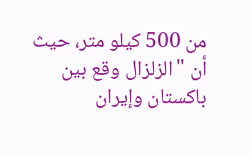من 500 كيلو متر، حيث أن "الزلزال وقع بين باكستان وإيران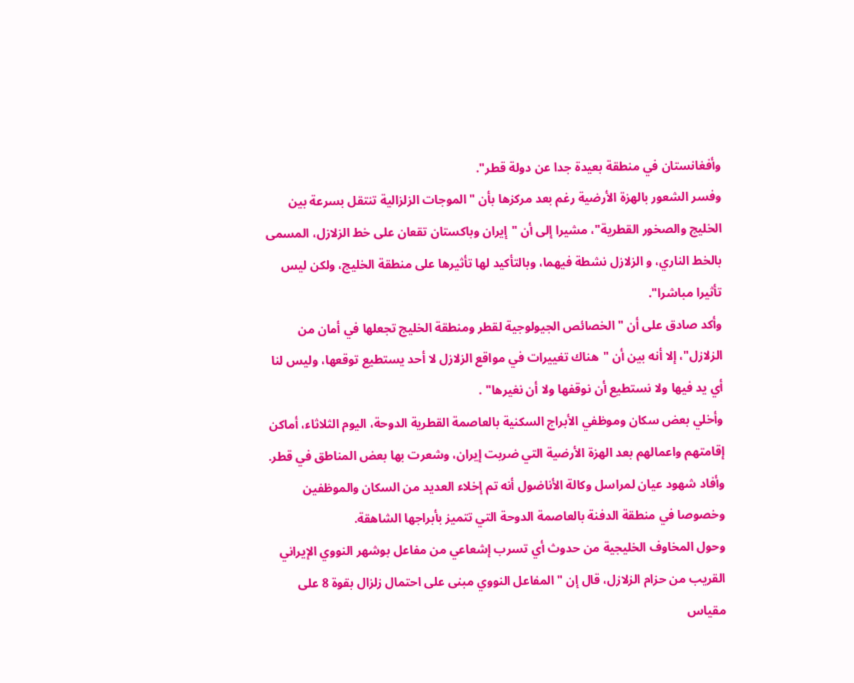وأفغانستان في منطقة بعيدة جدا عن دولة قطر".
وفسر الشعور بالهزة الأرضية رغم بعد مركزها بأن "الموجات الزلزالية تنتقل بسرعة بين الخليج والصخور القطرية"، مشيرا إلى أن "إيران وباكستان تقعان على خط الزلازل، المسمى بالخط الناري، و الزلازل نشطة فيهما، وبالتأكيد لها تأثيرها على منطقة الخليج، ولكن ليس تأثيرا مباشرا".
وأكد صادق على أن "الخصائص الجيولوجية لقطر ومنطقة الخليج تجعلها في أمان من الزلازل"، إلا أنه بين أن "هناك تغييرات في مواقع الزلازل لا أحد يستطيع توقعها، وليس لنا أي يد فيها ولا نستطيع أن نوقفها ولا أن نغيرها" .
وأخلي بعض سكان وموظفي الأبراج السكنية بالعاصمة القطرية الدوحة، اليوم الثلاثاء، أماكن إقامتهم واعمالهم بعد الهزة الأرضية التي ضربت إيران، وشعرت بها بعض المناطق في قطر.
وأفاد شهود عيان لمراسل وكالة الأناضول أنه تم إخلاء العديد من السكان والموظفين وخصوصا في منطقة الدفنة بالعاصمة الدوحة التي تتميز بأبراجها الشاهقة.
وحول المخاوف الخليجية من حدوث أي تسرب إشعاعي من مفاعل بوشهر النووي الإيراني القريب من حزام الزلازل، قال إن "المفاعل النووي مبنى على احتمال زلزال بقوة 8 على مقياس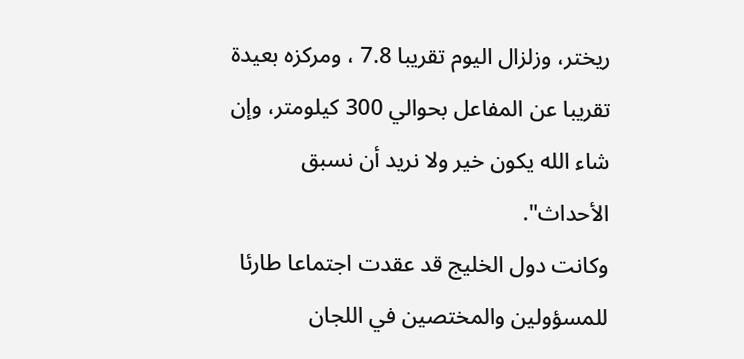ريختر، وزلزال اليوم تقريبا 7.8 ، ومركزه بعيدة تقريبا عن المفاعل بحوالي 300 كيلومتر، وإن شاء الله يكون خير ولا نريد أن نسبق الأحداث".
وكانت دول الخليج قد عقدت اجتماعا طارئا للمسؤولين والمختصين في اللجان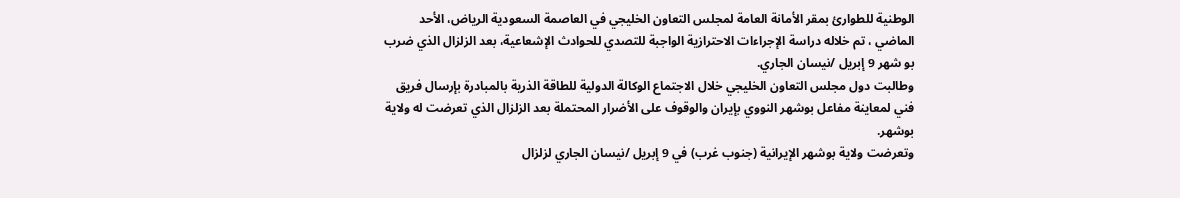الوطنية للطوارئ بمقر الأمانة العامة لمجلس التعاون الخليجي في العاصمة السعودية الرياض، الأحد الماضي ، تم خلاله دراسة الإجراءات الاحترازية الواجبة للتصدي للحوادث الإشعاعية، بعد الزلزال الذي ضرب بو شهر 9 إبريل /نيسان الجاري.
وطالبت دول مجلس التعاون الخليجي خلال الاجتماع الوكالة الدولية للطاقة الذرية بالمبادرة بإرسال فريق فني لمعاينة مفاعل بوشهر النووي بإيران والوقوف على الأضرار المحتملة بعد الزلزال الذي تعرضت له ولاية بوشهر.
وتعرضت ولاية بوشهر الإيرانية (جنوب غرب) في 9 إبريل /نيسان الجاري لزلزال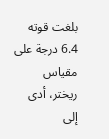بلغت قوته 6.4 درجة على مقياس ريختر، أدى إلى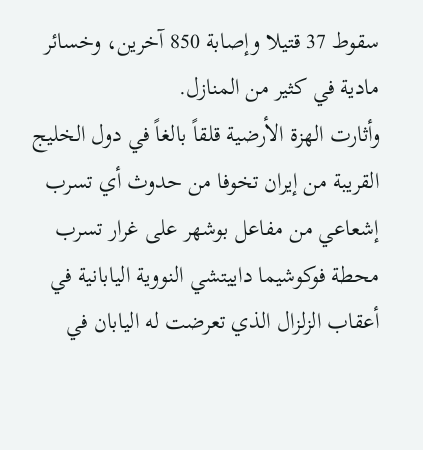سقوط 37 قتيلا وإصابة 850 آخرين، وخسائر مادية في كثير من المنازل.
وأثارت الهزة الأرضية قلقاً بالغاً في دول الخليج القريبة من إيران تخوفا من حدوث أي تسرب إشعاعي من مفاعل بوشهر على غرار تسرب محطة فوكوشيما داييتشي النووية اليابانية في أعقاب الزلزال الذي تعرضت له اليابان في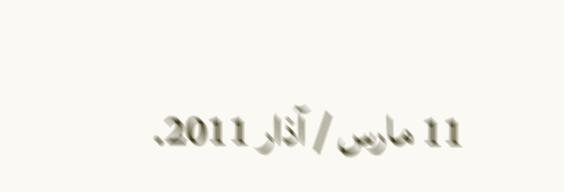11 مارس / آذار 2011.